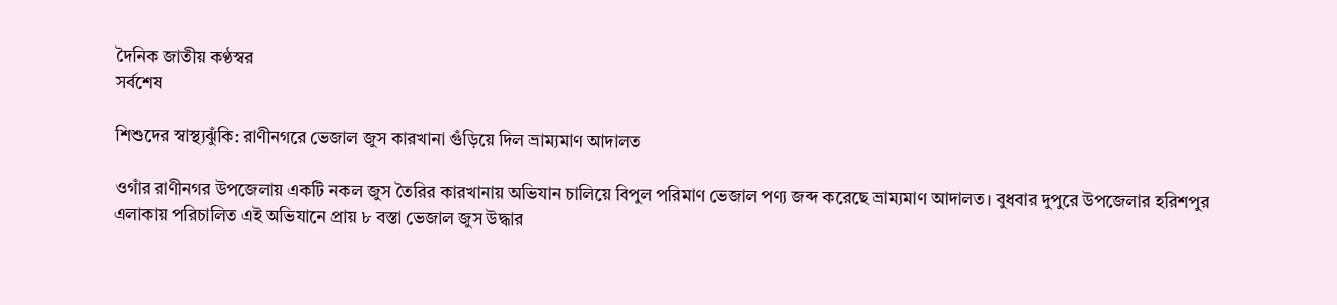দৈনিক জাতীয় কণ্ঠস্বর
সর্বশেষ

শিশুদের স্বাস্থ্যঝুঁকি: রাণীনগরে ভেজাল জুস কারখানা গুঁড়িয়ে দিল ভ্রাম্যমাণ আদালত

ওগাঁর রাণীনগর উপজেলায় একটি নকল জুস তৈরির কারখানায় অভিযান চালিয়ে বিপুল পরিমাণ ভেজাল পণ্য জব্দ করেছে ভ্রাম্যমাণ আদালত। বুধবার দুপুরে উপজেলার হরিশপুর এলাকায় পরিচালিত এই অভিযানে প্রায় ৮ বস্তা ভেজাল জুস উদ্ধার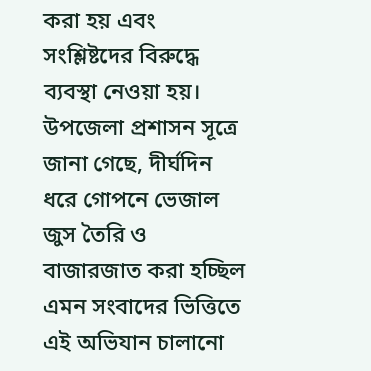করা হয় এবং সংশ্লিষ্টদের বিরুদ্ধে ব্যবস্থা নেওয়া হয়। উপজেলা প্রশাসন সূত্রে জানা গেছে, দীর্ঘদিন ধরে গোপনে ভেজাল জুস তৈরি ও বাজারজাত করা হচ্ছিল এমন সংবাদের ভিত্তিতে এই অভিযান চালানো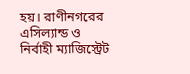হয়। রাণীনগরের এসিল্যান্ড ও নির্বাহী ম্যাজিস্ট্রেট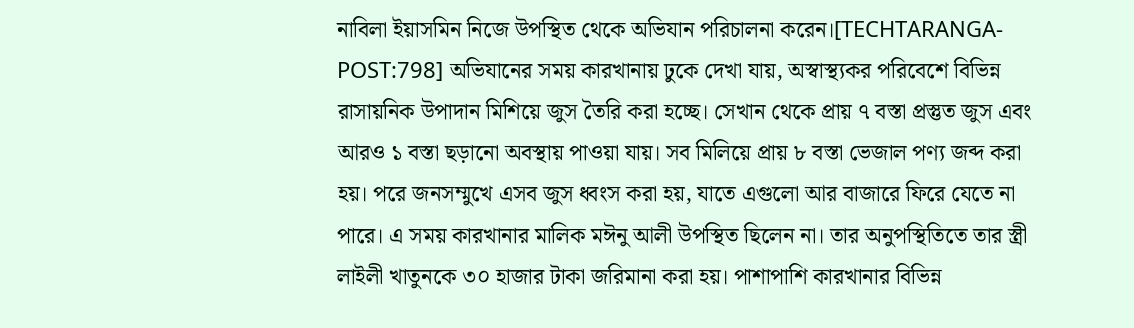নাবিলা ইয়াসমিন নিজে উপস্থিত থেকে অভিযান পরিচালনা করেন।[TECHTARANGA-POST:798] অভিযানের সময় কারখানায় ঢুকে দেখা যায়, অস্বাস্থ্যকর পরিবেশে বিভিন্ন রাসায়নিক উপাদান মিশিয়ে জুস তৈরি করা হচ্ছে। সেখান থেকে প্রায় ৭ বস্তা প্রস্তুত জুস এবং আরও ১ বস্তা ছড়ানো অবস্থায় পাওয়া যায়। সব মিলিয়ে প্রায় ৮ বস্তা ভেজাল পণ্য জব্দ করা হয়। পরে জনসম্মুখে এসব জুস ধ্বংস করা হয়, যাতে এগুলো আর বাজারে ফিরে যেতে না পারে। এ সময় কারখানার মালিক মঈনু আলী উপস্থিত ছিলেন না। তার অনুপস্থিতিতে তার স্ত্রী লাইলী খাতুনকে ৩০ হাজার টাকা জরিমানা করা হয়। পাশাপাশি কারখানার বিভিন্ন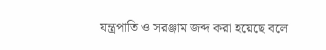যন্ত্রপাতি ও সরঞ্জাম জব্দ করা হয়েছে বলে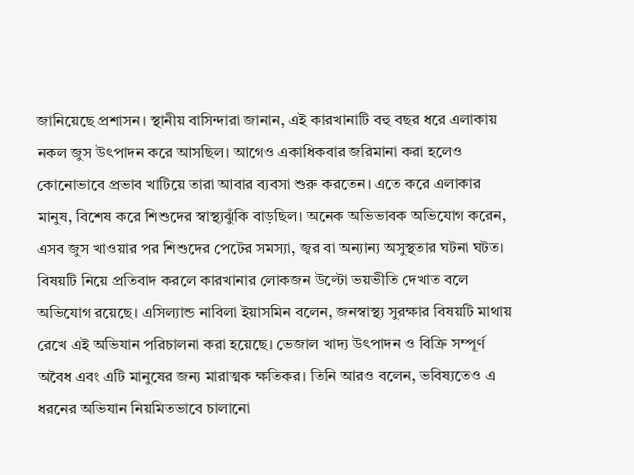জানিয়েছে প্রশাসন। স্থানীয় বাসিন্দারা জানান, এই কারখানাটি বহু বছর ধরে এলাকায় নকল জুস উৎপাদন করে আসছিল। আগেও একাধিকবার জরিমানা করা হলেও কোনোভাবে প্রভাব খাটিয়ে তারা আবার ব্যবসা শুরু করতেন। এতে করে এলাকার মানুষ, বিশেষ করে শিশুদের স্বাস্থ্যঝুঁকি বাড়ছিল। অনেক অভিভাবক অভিযোগ করেন, এসব জুস খাওয়ার পর শিশুদের পেটের সমস্যা, জ্বর বা অন্যান্য অসুস্থতার ঘটনা ঘটত। বিষয়টি নিয়ে প্রতিবাদ করলে কারখানার লোকজন উল্টো ভয়ভীতি দেখাত বলে অভিযোগ রয়েছে। এসিল্যান্ড নাবিলা ইয়াসমিন বলেন, জনস্বাস্থ্য সুরক্ষার বিষয়টি মাথায় রেখে এই অভিযান পরিচালনা করা হয়েছে। ভেজাল খাদ্য উৎপাদন ও বিক্রি সম্পূর্ণ অবৈধ এবং এটি মানুষের জন্য মারাত্মক ক্ষতিকর। তিনি আরও বলেন, ভবিষ্যতেও এ ধরনের অভিযান নিয়মিতভাবে চালানো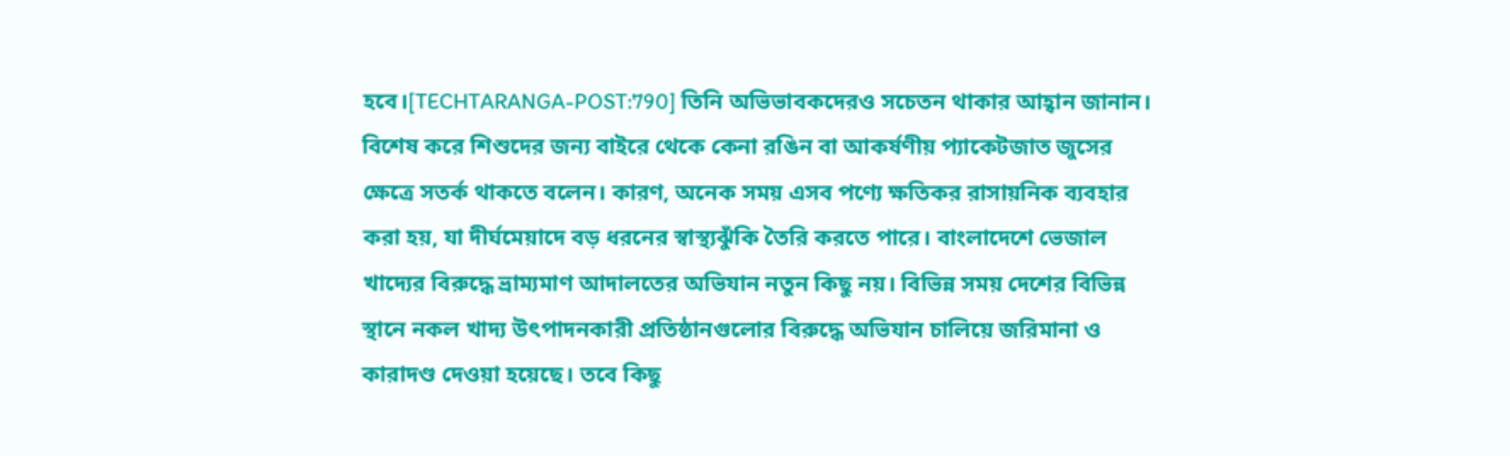হবে।[TECHTARANGA-POST:790] তিনি অভিভাবকদেরও সচেতন থাকার আহ্বান জানান। বিশেষ করে শিশুদের জন্য বাইরে থেকে কেনা রঙিন বা আকর্ষণীয় প্যাকেটজাত জুসের ক্ষেত্রে সতর্ক থাকতে বলেন। কারণ, অনেক সময় এসব পণ্যে ক্ষতিকর রাসায়নিক ব্যবহার করা হয়, যা দীর্ঘমেয়াদে বড় ধরনের স্বাস্থ্যঝুঁকি তৈরি করতে পারে। বাংলাদেশে ভেজাল খাদ্যের বিরুদ্ধে ভ্রাম্যমাণ আদালতের অভিযান নতুন কিছু নয়। বিভিন্ন সময় দেশের বিভিন্ন স্থানে নকল খাদ্য উৎপাদনকারী প্রতিষ্ঠানগুলোর বিরুদ্ধে অভিযান চালিয়ে জরিমানা ও কারাদণ্ড দেওয়া হয়েছে। তবে কিছু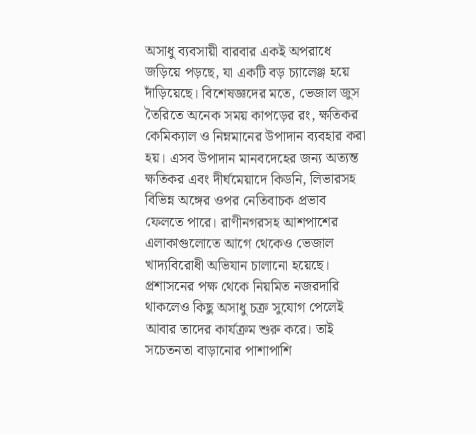অসাধু ব্যবসায়ী বারবার একই অপরাধে জড়িয়ে পড়ছে, যা একটি বড় চ্যালেঞ্জ হয়ে দাঁড়িয়েছে। বিশেষজ্ঞদের মতে, ভেজাল জুস তৈরিতে অনেক সময় কাপড়ের রং, ক্ষতিকর কেমিক্যাল ও নিম্নমানের উপাদান ব্যবহার করা হয়। এসব উপাদান মানবদেহের জন্য অত্যন্ত ক্ষতিকর এবং দীর্ঘমেয়াদে কিডনি, লিভারসহ বিভিন্ন অঙ্গের ওপর নেতিবাচক প্রভাব ফেলতে পারে। রাণীনগরসহ আশপাশের এলাকাগুলোতে আগে থেকেও ভেজাল খাদ্যবিরোধী অভিযান চালানো হয়েছে। প্রশাসনের পক্ষ থেকে নিয়মিত নজরদারি থাকলেও কিছু অসাধু চক্র সুযোগ পেলেই আবার তাদের কার্যক্রম শুরু করে। তাই সচেতনতা বাড়ানোর পাশাপাশি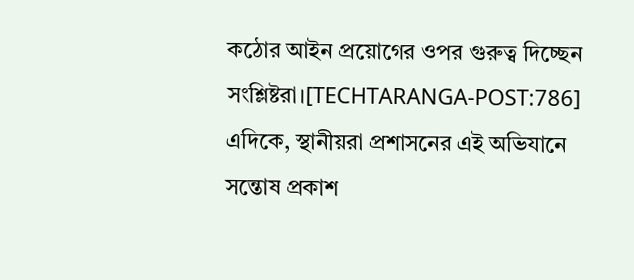কঠোর আইন প্রয়োগের ওপর গুরুত্ব দিচ্ছেন সংশ্লিষ্টরা।[TECHTARANGA-POST:786] এদিকে, স্থানীয়রা প্রশাসনের এই অভিযানে সন্তোষ প্রকাশ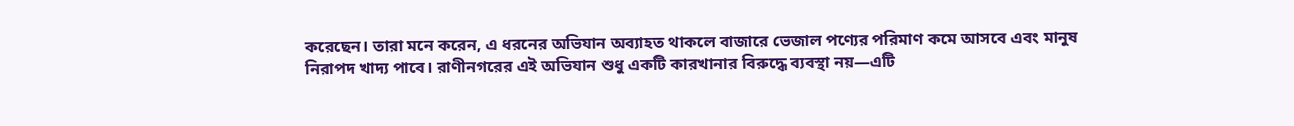করেছেন। তারা মনে করেন, এ ধরনের অভিযান অব্যাহত থাকলে বাজারে ভেজাল পণ্যের পরিমাণ কমে আসবে এবং মানুষ নিরাপদ খাদ্য পাবে। রাণীনগরের এই অভিযান শুধু একটি কারখানার বিরুদ্ধে ব্যবস্থা নয়—এটি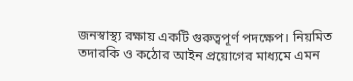জনস্বাস্থ্য রক্ষায় একটি গুরুত্বপূর্ণ পদক্ষেপ। নিয়মিত তদারকি ও কঠোর আইন প্রয়োগের মাধ্যমে এমন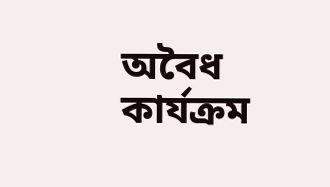অবৈধ কার্যক্রম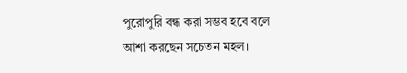পুরোপুরি বন্ধ করা সম্ভব হবে বলে আশা করছেন সচেতন মহল।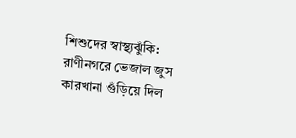শিশুদের স্বাস্থ্যঝুঁকি: রাণীনগরে ভেজাল জুস কারখানা গুঁড়িয়ে দিল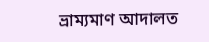ভ্রাম্যমাণ আদালত